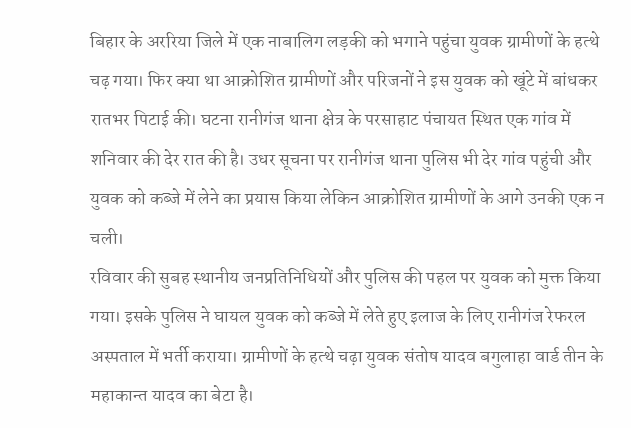बिहार के अररिया जिले में एक नाबालिग लड़की को भगाने पहुंचा युवक ग्रामीणों के हत्थे चढ़ गया। फिर क्या था आक्रोशित ग्रामीणों और परिजनों ने इस युवक को खूंटे में बांधकर रातभर पिटाई की। घटना रानीगंज थाना क्षेत्र के परसाहाट पंचायत स्थित एक गांव में शनिवार की देर रात की है। उधर सूचना पर रानीगंज थाना पुलिस भी देर गांव पहुंची और युवक को कब्जे में लेने का प्रयास किया लेकिन आक्रोशित ग्रामीणों के आगे उनकी एक न चली।
रविवार की सुबह स्थानीय जनप्रतिनिधियों और पुलिस की पहल पर युवक को मुक्त किया गया। इसके पुलिस ने घायल युवक को कब्जे में लेते हुए इलाज के लिए रानीगंज रेफरल अस्पताल में भर्ती कराया। ग्रामीणों के हत्थे चढ़ा युवक संतोष यादव बगुलाहा वार्ड तीन के महाकान्त यादव का बेटा है।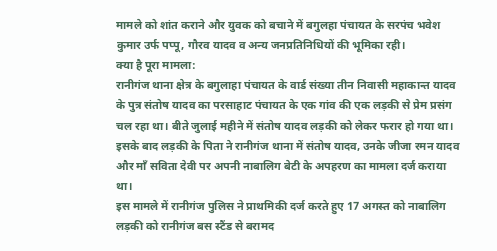मामले को शांत कराने और युवक को बचाने में बगुलहा पंचायत के सरपंच भवेश कुमार उर्फ पप्पू, गौरव यादव व अन्य जनप्रतिनिधियों की भूमिका रही।
क्या है पूरा मामला:
रानीगंज थाना क्षेत्र के बगुलाहा पंचायत के वार्ड संख्या तीन निवासी महाकान्त यादव के पुत्र संतोष यादव का परसाहाट पंचायत के एक गांव की एक लड़की से प्रेम प्रसंग चल रहा था। बीते जुलाई महीने में संतोष यादव लड़की को लेकर फरार हो गया था। इसके बाद लड़की के पिता ने रानीगंज थाना में संतोष यादव, उनके जीजा रमन यादव और माँ सविता देवी पर अपनी नाबालिग बेटी के अपहरण का मामला दर्ज कराया था।
इस मामले में रानीगंज पुलिस ने प्राथमिकी दर्ज करते हुए 17 अगस्त को नाबालिग लड़की को रानीगंज बस स्टैंड से बरामद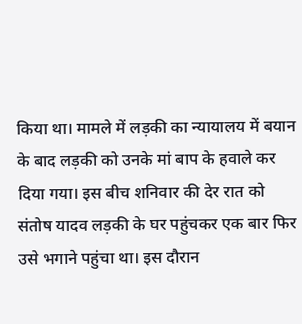किया था। मामले में लड़की का न्यायालय में बयान के बाद लड़की को उनके मां बाप के हवाले कर दिया गया। इस बीच शनिवार की देर रात को संतोष यादव लड़की के घर पहुंचकर एक बार फिर उसे भगाने पहुंचा था। इस दौरान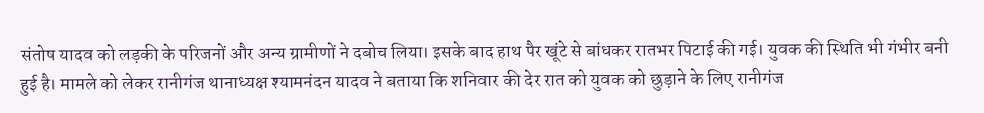संतोष यादव को लड़की के परिजनों और अन्य ग्रामीणों ने दबोच लिया। इसके बाद हाथ पैर खूंटे से बांधकर रातभर पिटाई की गई। युवक की स्थिति भी गंभीर बनी हुई है। मामले को लेकर रानीगंज थानाध्यक्ष श्यामनंदन यादव ने बताया कि शनिवार की देर रात को युवक को छुड़ाने के लिए रानीगंज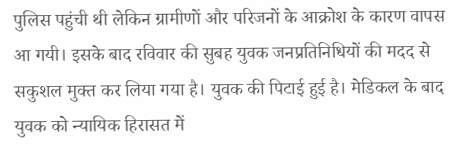पुलिस पहुंची थी लेकिन ग्रामीणों और परिजनों के आक्रोश के कारण वापस आ गयी। इसके बाद रविवार की सुबह युवक जनप्रतिनिधियों की मदद से सकुशल मुक्त कर लिया गया है। युवक की पिटाई हुई है। मेडिकल के बाद युवक को न्यायिक हिरासत में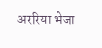अररिया भेजा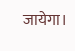जायेगा।